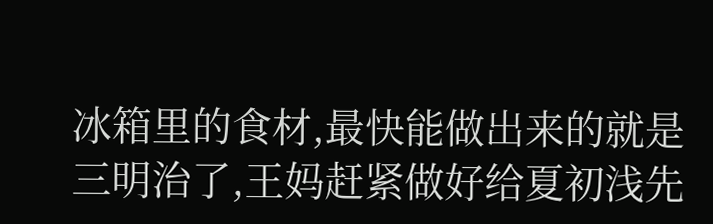冰箱里的食材,最快能做出来的就是三明治了,王妈赶紧做好给夏初浅先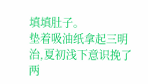填填肚子。
垫着吸油纸拿起三明治,夏初浅下意识挽了两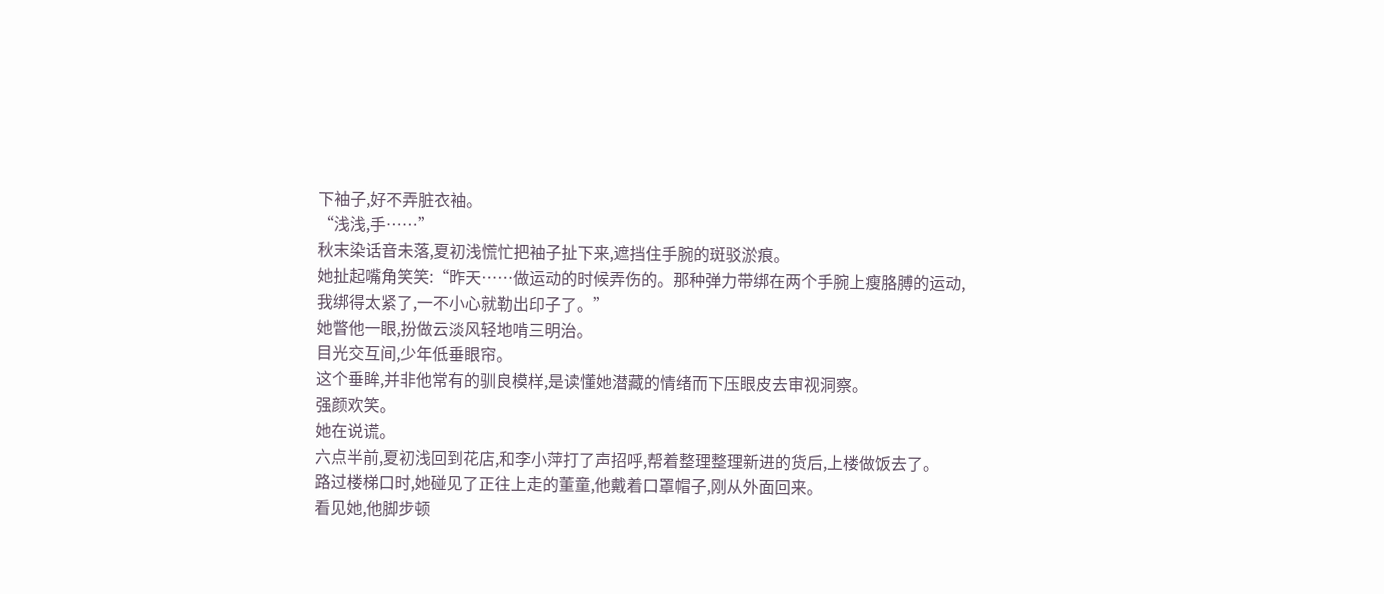下袖子,好不弄脏衣袖。
“浅浅,手……”
秋末染话音未落,夏初浅慌忙把袖子扯下来,遮挡住手腕的斑驳淤痕。
她扯起嘴角笑笑:“昨天……做运动的时候弄伤的。那种弹力带绑在两个手腕上瘦胳膊的运动,我绑得太紧了,一不小心就勒出印子了。”
她瞥他一眼,扮做云淡风轻地啃三明治。
目光交互间,少年低垂眼帘。
这个垂眸,并非他常有的驯良模样,是读懂她潜藏的情绪而下压眼皮去审视洞察。
强颜欢笑。
她在说谎。
六点半前,夏初浅回到花店,和李小萍打了声招呼,帮着整理整理新进的货后,上楼做饭去了。
路过楼梯口时,她碰见了正往上走的董童,他戴着口罩帽子,刚从外面回来。
看见她,他脚步顿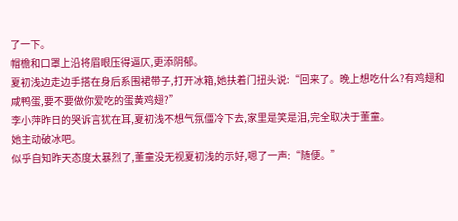了一下。
帽檐和口罩上沿将眉眼压得逼仄,更添阴郁。
夏初浅边走边手搭在身后系围裙带子,打开冰箱,她扶着门扭头说:“回来了。晚上想吃什么?有鸡翅和咸鸭蛋,要不要做你爱吃的蛋黄鸡翅?”
李小萍昨日的哭诉言犹在耳,夏初浅不想气氛僵冷下去,家里是笑是泪,完全取决于董童。
她主动破冰吧。
似乎自知昨天态度太暴烈了,董童没无视夏初浅的示好,嗯了一声:“随便。”